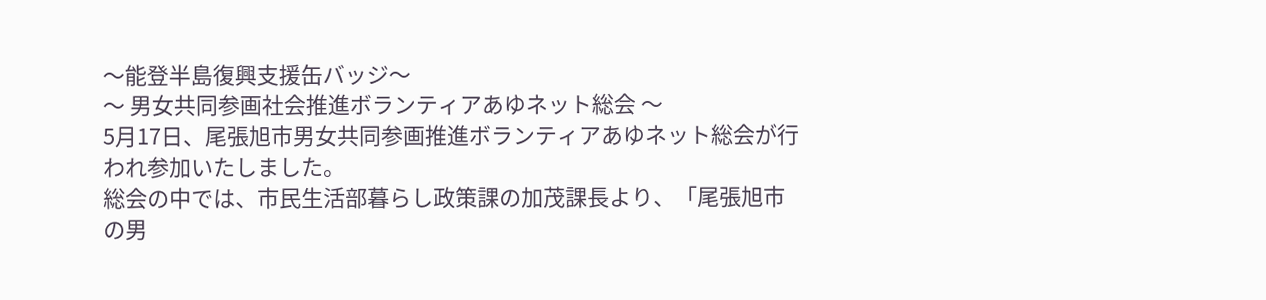〜能登半島復興支援缶バッジ〜
〜 男女共同参画社会推進ボランティアあゆネット総会 〜
5月17日、尾張旭市男女共同参画推進ボランティアあゆネット総会が行われ参加いたしました。
総会の中では、市民生活部暮らし政策課の加茂課長より、「尾張旭市の男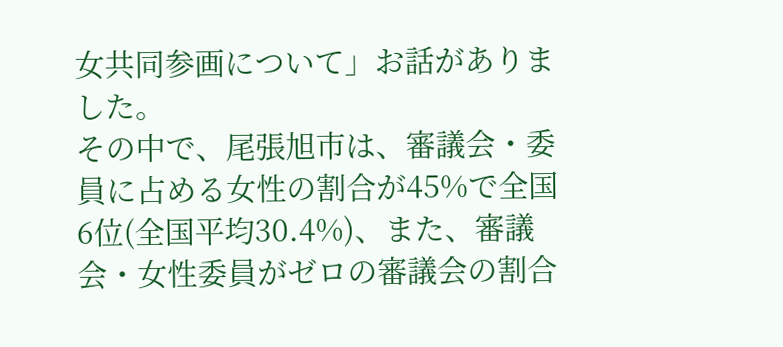女共同参画について」お話がありました。
その中で、尾張旭市は、審議会・委員に占める女性の割合が45%で全国6位(全国平均30.4%)、また、審議会・女性委員がゼロの審議会の割合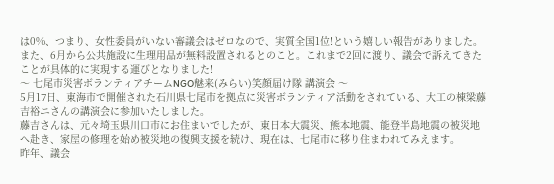は0%、つまり、女性委員がいない審議会はゼロなので、実質全国1位!という嬉しい報告がありました。
また、6月から公共施設に生理用品が無料設置されるとのこと。これまで2回に渡り、議会で訴えてきたことが具体的に実現する運びとなりました!
〜 七尾市災害ボランティアチームNGO魅来(みらい)笑顔届け隊 講演会 〜
5月17日、東海市で開催された石川県七尾市を拠点に災害ボランティア活動をされている、大工の棟梁藤吉裕ニさんの講演会に参加いたしました。
藤吉さんは、元々埼玉県川口市にお住まいでしたが、東日本大震災、熊本地震、能登半島地震の被災地へ赴き、家屋の修理を始め被災地の復興支援を続け、現在は、七尾市に移り住まわれてみえます。
昨年、議会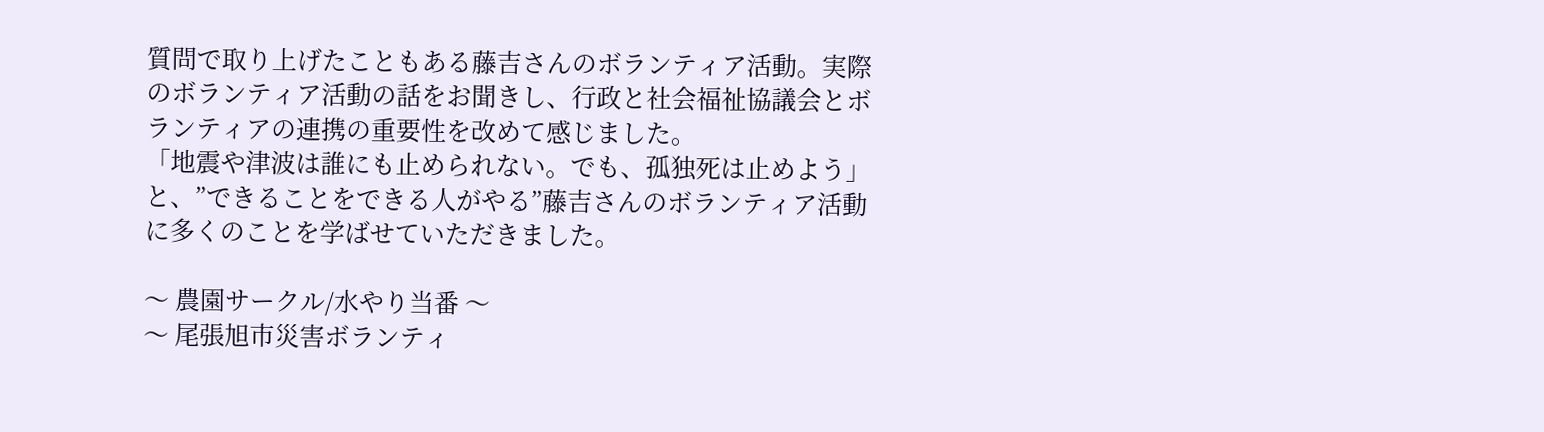質問で取り上げたこともある藤吉さんのボランティア活動。実際のボランティア活動の話をお聞きし、行政と社会福祉協議会とボランティアの連携の重要性を改めて感じました。
「地震や津波は誰にも止められない。でも、孤独死は止めよう」と、”できることをできる人がやる”藤吉さんのボランティア活動に多くのことを学ばせていただきました。

〜 農園サークル/水やり当番 〜
〜 尾張旭市災害ボランティ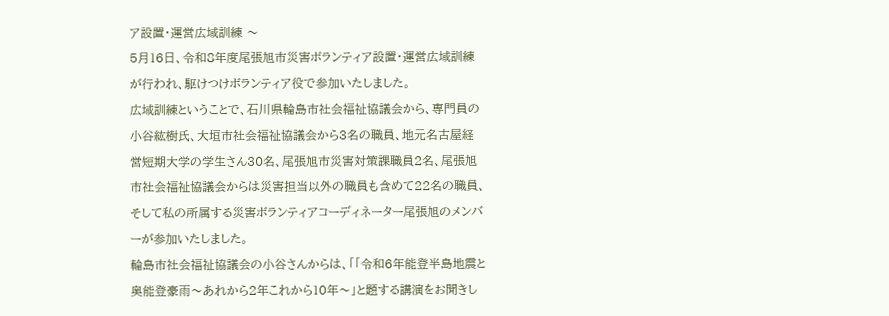ア設置・運営広域訓練 〜
5月16日、令和8年度尾張旭市災害ボランティア設置・運営広域訓練が行われ、駆けつけボランティア役で参加いたしました。
広域訓練ということで、石川県輪島市社会福祉協議会から、専門員の小谷紘樹氏、大垣市社会福祉協議会から3名の職員、地元名古屋経営短期大学の学生さん30名、尾張旭市災害対策課職員2名、尾張旭市社会福祉協議会からは災害担当以外の職員も含めて22名の職員、そして私の所属する災害ボランティアコーディネーター尾張旭のメンバーが参加いたしました。
輪島市社会福祉協議会の小谷さんからは、「「令和6年能登半島地震と奥能登豪雨〜あれから2年これから10年〜」と題する講演をお聞きし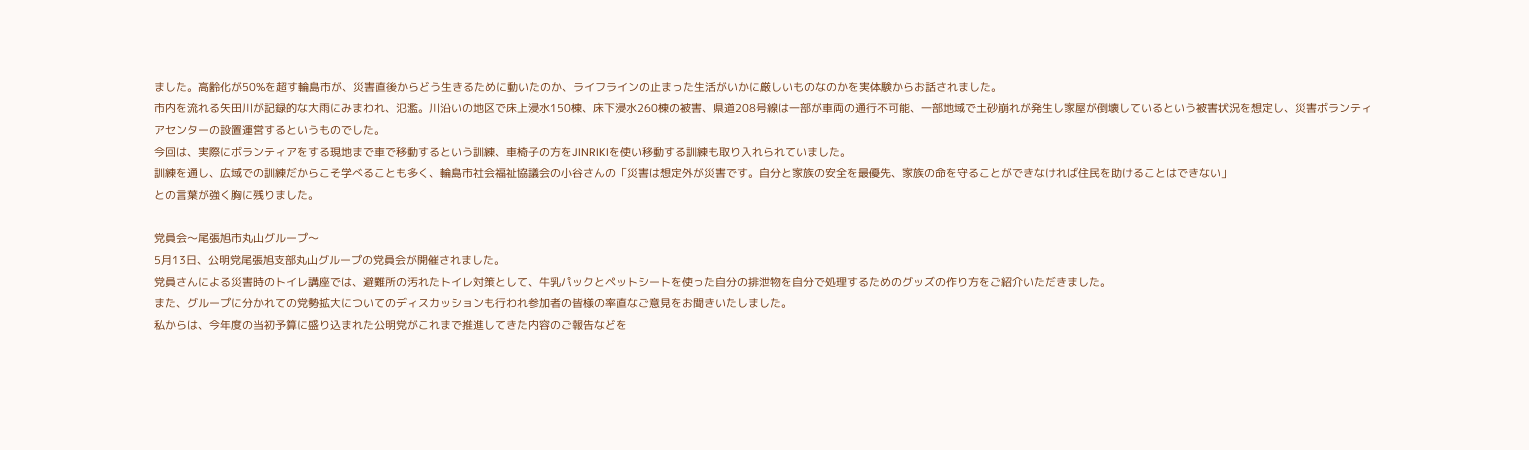ました。高齢化が50%を超す輪島市が、災害直後からどう生きるために動いたのか、ライフラインの止まった生活がいかに厳しいものなのかを実体験からお話されました。
市内を流れる矢田川が記録的な大雨にみまわれ、氾濫。川沿いの地区で床上浸水150棟、床下浸水260棟の被害、県道208号線は一部が車両の通行不可能、一部地域で土砂崩れが発生し家屋が倒壊しているという被害状況を想定し、災害ボランティアセンターの設置運営するというものでした。
今回は、実際にボランティアをする現地まで車で移動するという訓練、車椅子の方をJINRIKIを使い移動する訓練も取り入れられていました。
訓練を通し、広域での訓練だからこそ学べることも多く、輪島市社会福祉協議会の小谷さんの「災害は想定外が災害です。自分と家族の安全を最優先、家族の命を守ることができなければ住民を助けることはできない」
との言葉が強く胸に残りました。

党員会〜尾張旭市丸山グループ〜
5月13日、公明党尾張旭支部丸山グループの党員会が開催されました。
党員さんによる災害時のトイレ講座では、避難所の汚れたトイレ対策として、牛乳パックとペットシートを使った自分の排泄物を自分で処理するためのグッズの作り方をご紹介いただきました。
また、グループに分かれての党勢拡大についてのディスカッションも行われ参加者の皆様の率直なご意見をお聞きいたしました。
私からは、今年度の当初予算に盛り込まれた公明党がこれまで推進してきた内容のご報告などを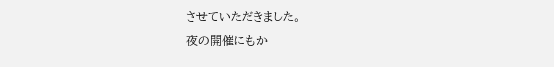させていただきました。
夜の開催にもか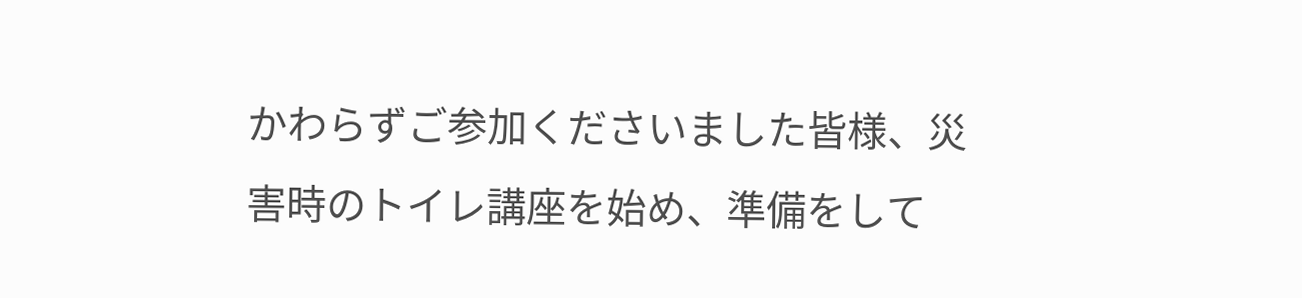かわらずご参加くださいました皆様、災害時のトイレ講座を始め、準備をして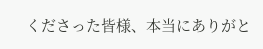くださった皆様、本当にありがと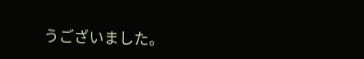うございました。